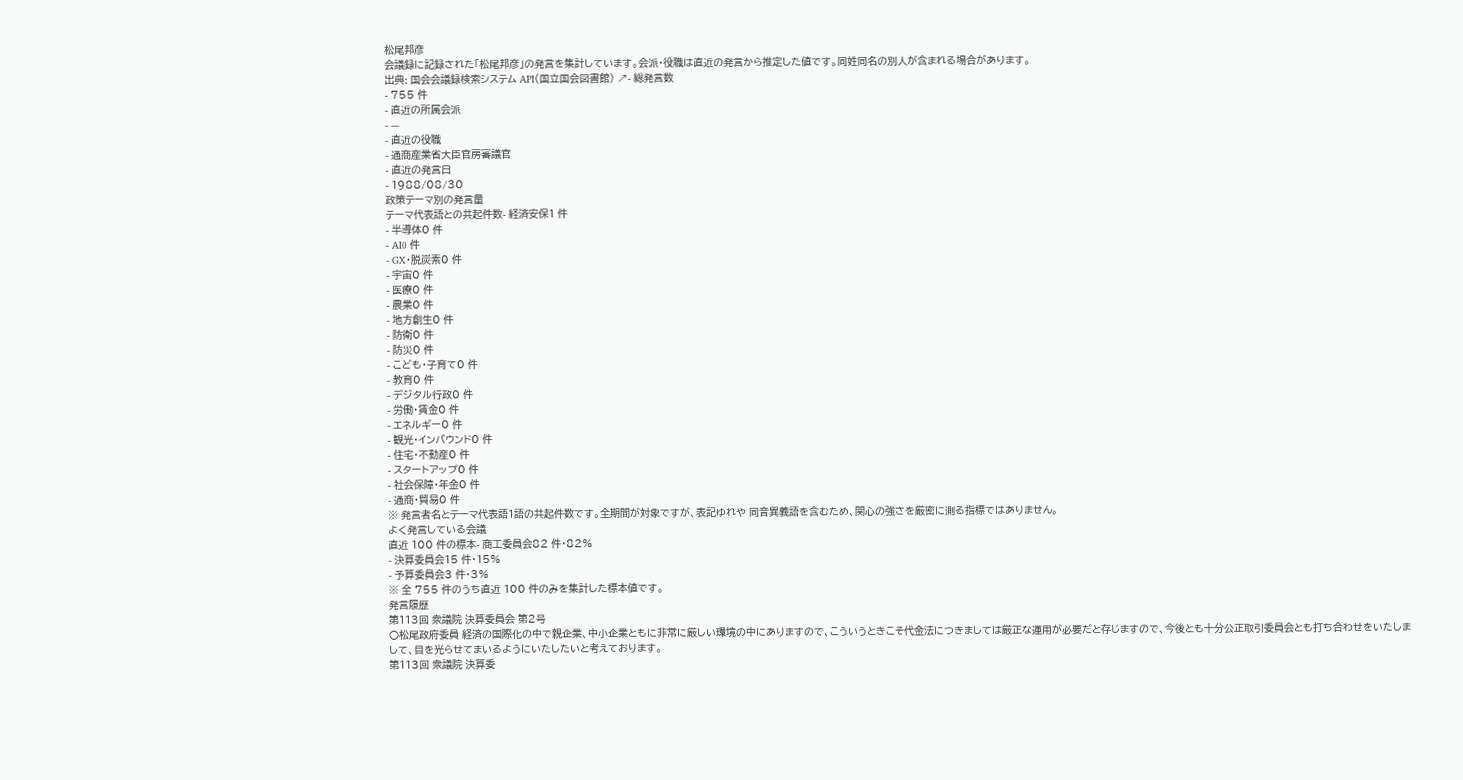松尾邦彦
会議録に記録された「松尾邦彦」の発言を集計しています。会派・役職は直近の発言から推定した値です。同姓同名の別人が含まれる場合があります。
出典: 国会会議録検索システム API(国立国会図書館) ↗- 総発言数
- 755 件
- 直近の所属会派
- —
- 直近の役職
- 通商産業省大臣官房審議官
- 直近の発言日
- 1988/08/30
政策テーマ別の発言量
テーマ代表語との共起件数- 経済安保1 件
- 半導体0 件
- AI0 件
- GX・脱炭素0 件
- 宇宙0 件
- 医療0 件
- 農業0 件
- 地方創生0 件
- 防衛0 件
- 防災0 件
- こども・子育て0 件
- 教育0 件
- デジタル行政0 件
- 労働・賃金0 件
- エネルギー0 件
- 観光・インバウンド0 件
- 住宅・不動産0 件
- スタートアップ0 件
- 社会保障・年金0 件
- 通商・貿易0 件
※ 発言者名とテーマ代表語1語の共起件数です。全期間が対象ですが、表記ゆれや 同音異義語を含むため、関心の強さを厳密に測る指標ではありません。
よく発言している会議
直近 100 件の標本- 商工委員会82 件・82%
- 決算委員会15 件・15%
- 予算委員会3 件・3%
※ 全 755 件のうち直近 100 件のみを集計した標本値です。
発言履歴
第113回 衆議院 決算委員会 第2号
○松尾政府委員 経済の国際化の中で親企業、中小企業ともに非常に厳しい環境の中にありますので、こういうときこそ代金法につきましては厳正な運用が必要だと存じますので、今後とも十分公正取引委員会とも打ち合わせをいたしまして、目を光らせてまいるようにいたしたいと考えております。
第113回 衆議院 決算委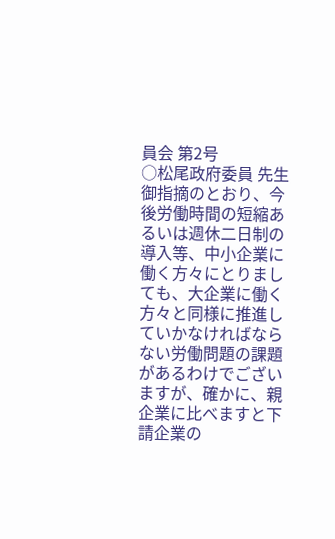員会 第2号
○松尾政府委員 先生御指摘のとおり、今後労働時間の短縮あるいは週休二日制の導入等、中小企業に働く方々にとりましても、大企業に働く方々と同様に推進していかなければならない労働問題の課題があるわけでございますが、確かに、親企業に比べますと下請企業の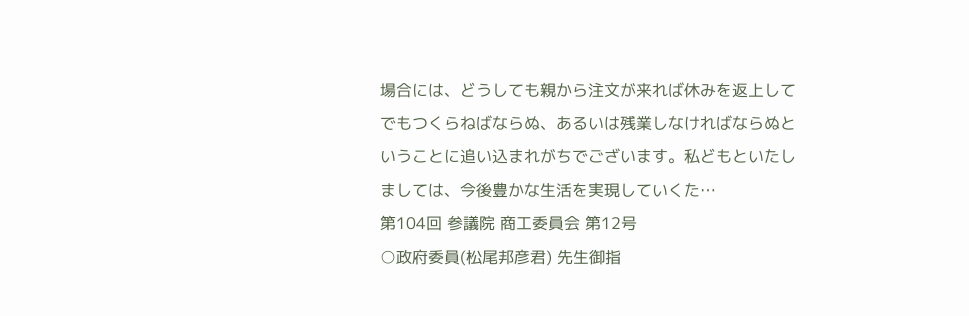場合には、どうしても親から注文が来れば休みを返上してでもつくらねばならぬ、あるいは残業しなければならぬということに追い込まれがちでございます。私どもといたしましては、今後豊かな生活を実現していくた…
第104回 参議院 商工委員会 第12号
○政府委員(松尾邦彦君) 先生御指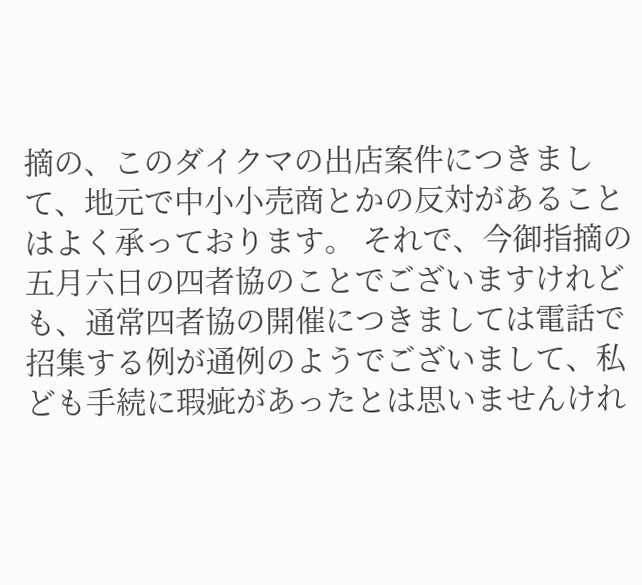摘の、このダイクマの出店案件につきまして、地元で中小小売商とかの反対があることはよく承っております。 それで、今御指摘の五月六日の四者協のことでございますけれども、通常四者協の開催につきましては電話で招集する例が通例のようでございまして、私ども手続に瑕疵があったとは思いませんけれ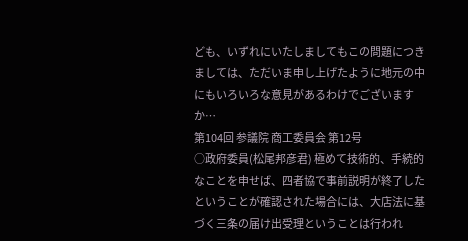ども、いずれにいたしましてもこの問題につきましては、ただいま申し上げたように地元の中にもいろいろな意見があるわけでございますか…
第104回 参議院 商工委員会 第12号
○政府委員(松尾邦彦君) 極めて技術的、手続的なことを申せば、四者協で事前説明が終了したということが確認された場合には、大店法に基づく三条の届け出受理ということは行われ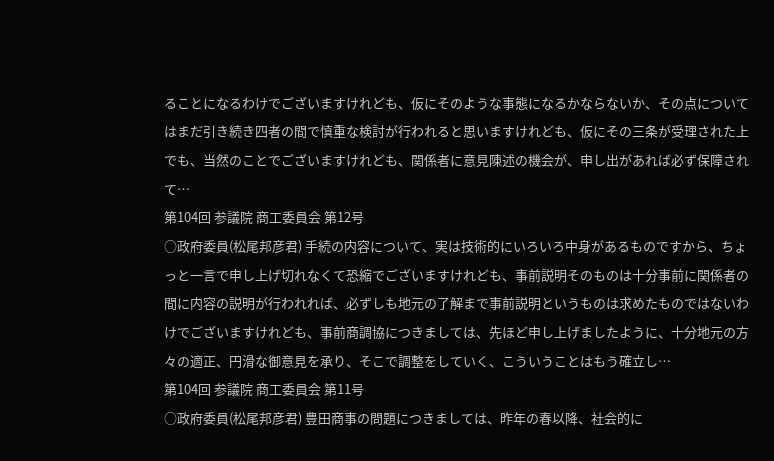ることになるわけでございますけれども、仮にそのような事態になるかならないか、その点についてはまだ引き続き四者の間で慎重な検討が行われると思いますけれども、仮にその三条が受理された上でも、当然のことでございますけれども、関係者に意見陳述の機会が、申し出があれば必ず保障されて…
第104回 参議院 商工委員会 第12号
○政府委員(松尾邦彦君) 手続の内容について、実は技術的にいろいろ中身があるものですから、ちょっと一言で申し上げ切れなくて恐縮でございますけれども、事前説明そのものは十分事前に関係者の間に内容の説明が行われれば、必ずしも地元の了解まで事前説明というものは求めたものではないわけでございますけれども、事前商調協につきましては、先ほど申し上げましたように、十分地元の方々の適正、円滑な御意見を承り、そこで調整をしていく、こういうことはもう確立し…
第104回 参議院 商工委員会 第11号
○政府委員(松尾邦彦君) 豊田商事の問題につきましては、昨年の春以降、社会的に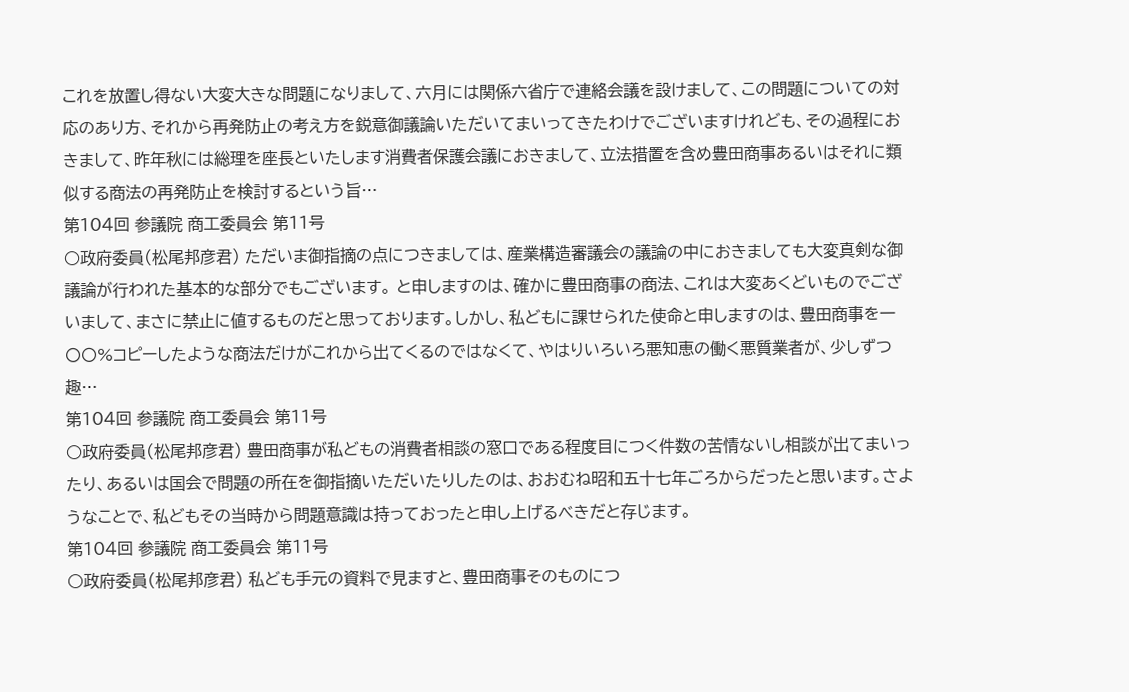これを放置し得ない大変大きな問題になりまして、六月には関係六省庁で連絡会議を設けまして、この問題についての対応のあり方、それから再発防止の考え方を鋭意御議論いただいてまいってきたわけでございますけれども、その過程におきまして、昨年秋には総理を座長といたします消費者保護会議におきまして、立法措置を含め豊田商事あるいはそれに類似する商法の再発防止を検討するという旨…
第104回 参議院 商工委員会 第11号
○政府委員(松尾邦彦君) ただいま御指摘の点につきましては、産業構造審議会の議論の中におきましても大変真剣な御議論が行われた基本的な部分でもございます。 と申しますのは、確かに豊田商事の商法、これは大変あくどいものでございまして、まさに禁止に値するものだと思っております。しかし、私どもに課せられた使命と申しますのは、豊田商事を一〇〇%コピーしたような商法だけがこれから出てくるのではなくて、やはりいろいろ悪知恵の働く悪質業者が、少しずつ趣…
第104回 参議院 商工委員会 第11号
○政府委員(松尾邦彦君) 豊田商事が私どもの消費者相談の窓口である程度目につく件数の苦情ないし相談が出てまいったり、あるいは国会で問題の所在を御指摘いただいたりしたのは、おおむね昭和五十七年ごろからだったと思います。さようなことで、私どもその当時から問題意識は持っておったと申し上げるべきだと存じます。
第104回 参議院 商工委員会 第11号
○政府委員(松尾邦彦君) 私ども手元の資料で見ますと、豊田商事そのものにつ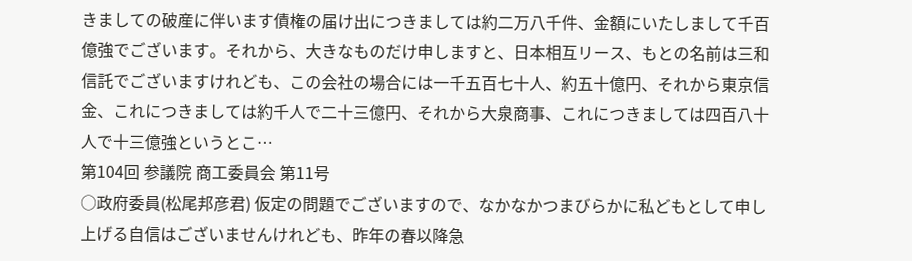きましての破産に伴います債権の届け出につきましては約二万八千件、金額にいたしまして千百億強でございます。それから、大きなものだけ申しますと、日本相互リース、もとの名前は三和信託でございますけれども、この会社の場合には一千五百七十人、約五十億円、それから東京信金、これにつきましては約千人で二十三億円、それから大泉商事、これにつきましては四百八十人で十三億強というとこ…
第104回 参議院 商工委員会 第11号
○政府委員(松尾邦彦君) 仮定の問題でございますので、なかなかつまびらかに私どもとして申し上げる自信はございませんけれども、昨年の春以降急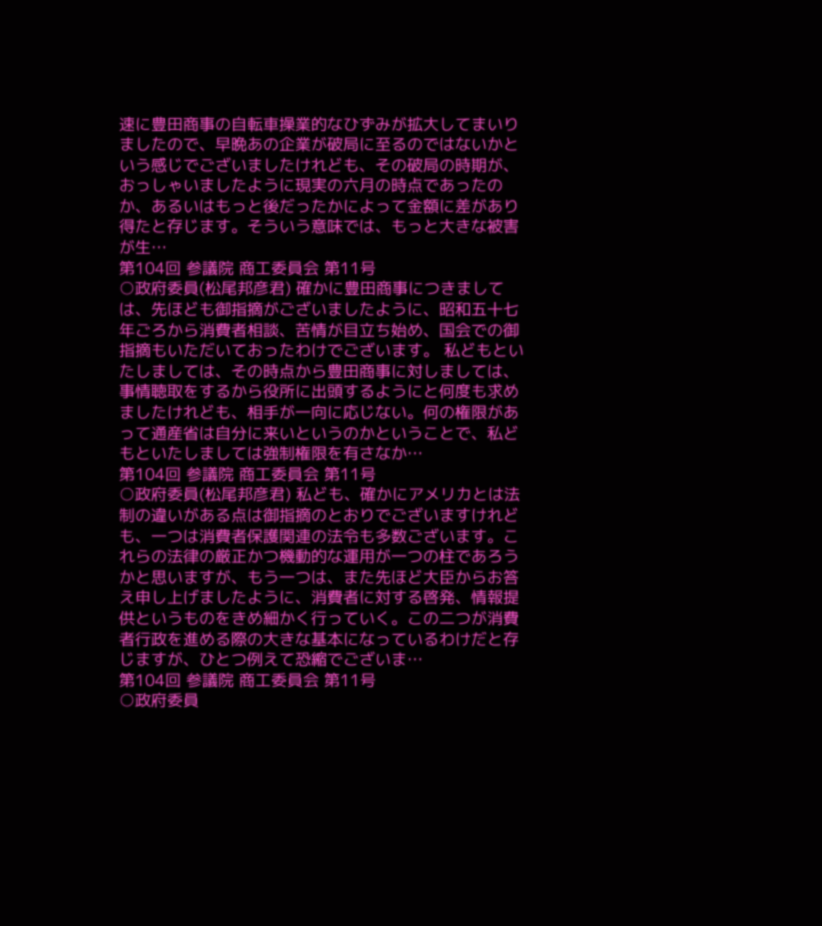速に豊田商事の自転車操業的なひずみが拡大してまいりましたので、早晩あの企業が破局に至るのではないかという感じでございましたけれども、その破局の時期が、おっしゃいましたように現実の六月の時点であったのか、あるいはもっと後だったかによって金額に差があり得たと存じます。そういう意味では、もっと大きな被害が生…
第104回 参議院 商工委員会 第11号
○政府委員(松尾邦彦君) 確かに豊田商事につきましては、先ほども御指摘がございましたように、昭和五十七年ごろから消費者相談、苦情が目立ち始め、国会での御指摘もいただいておったわけでございます。 私どもといたしましては、その時点から豊田商事に対しましては、事情聴取をするから役所に出頭するようにと何度も求めましたけれども、相手が一向に応じない。何の権限があって通産省は自分に来いというのかということで、私どもといたしましては強制権限を有さなか…
第104回 参議院 商工委員会 第11号
○政府委員(松尾邦彦君) 私ども、確かにアメリカとは法制の違いがある点は御指摘のとおりでございますけれども、一つは消費者保護関連の法令も多数ございます。これらの法律の厳正かつ機動的な運用が一つの柱であろうかと思いますが、もう一つは、また先ほど大臣からお答え申し上げましたように、消費者に対する啓発、情報提供というものをきめ細かく行っていく。この二つが消費者行政を進める際の大きな基本になっているわけだと存じますが、ひとつ例えて恐縮でございま…
第104回 参議院 商工委員会 第11号
○政府委員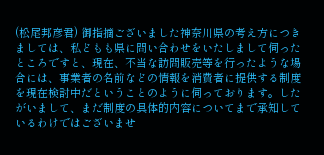(松尾邦彦君) 御指摘ございました神奈川県の考え方につきましては、私どもも県に問い合わせをいたしまして伺ったところですと、現在、不当な訪問販売等を行ったような場合には、事業者の名前などの情報を消費者に提供する制度を現在検討中だということのように伺っております。したがいまして、まだ制度の具体的内容についてまで承知しているわけではございませ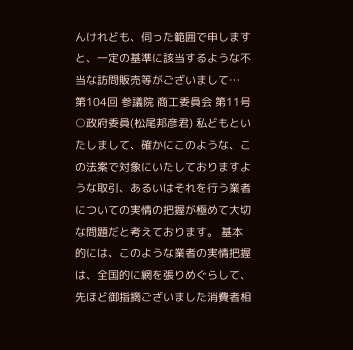んけれども、伺った範囲で申しますと、一定の基準に該当するような不当な訪問販売等がございまして…
第104回 参議院 商工委員会 第11号
○政府委員(松尾邦彦君) 私どもといたしまして、確かにこのような、この法案で対象にいたしておりますような取引、あるいはそれを行う業者についての実情の把握が極めて大切な問題だと考えております。 基本的には、このような業者の実情把握は、全国的に網を張りめぐらして、先ほど御指摘ございました消費者相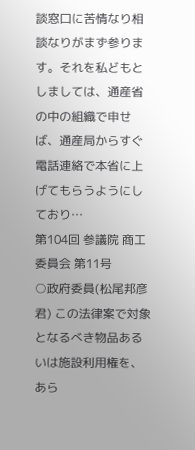談窓口に苦情なり相談なりがまず参ります。それを私どもとしましては、通産省の中の組織で申せば、通産局からすぐ電話連絡で本省に上げてもらうようにしており…
第104回 参議院 商工委員会 第11号
○政府委員(松尾邦彦君) この法律案で対象となるべき物品あるいは施設利用権を、あら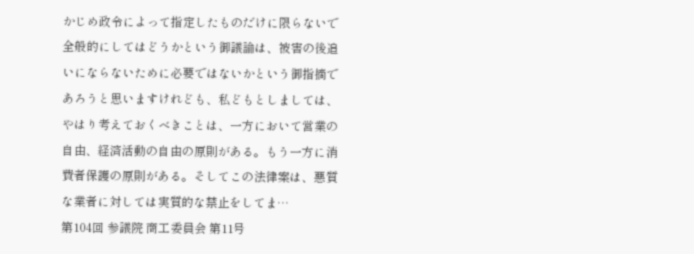かじめ政令によって指定したものだけに限らないで全般的にしてはどうかという御議論は、被害の後追いにならないために必要ではないかという御指摘であろうと思いますけれども、私どもとしましては、やはり考えておくべきことは、一方において営業の自由、経済活動の自由の原則がある。もう一方に消費者保護の原則がある。そしてこの法律案は、悪質な業者に対しては実質的な禁止をしてま…
第104回 参議院 商工委員会 第11号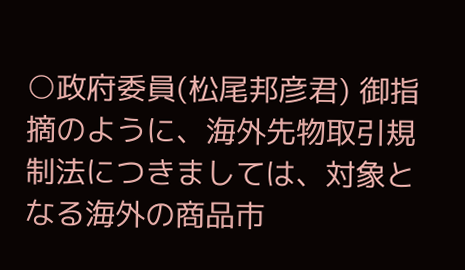○政府委員(松尾邦彦君) 御指摘のように、海外先物取引規制法につきましては、対象となる海外の商品市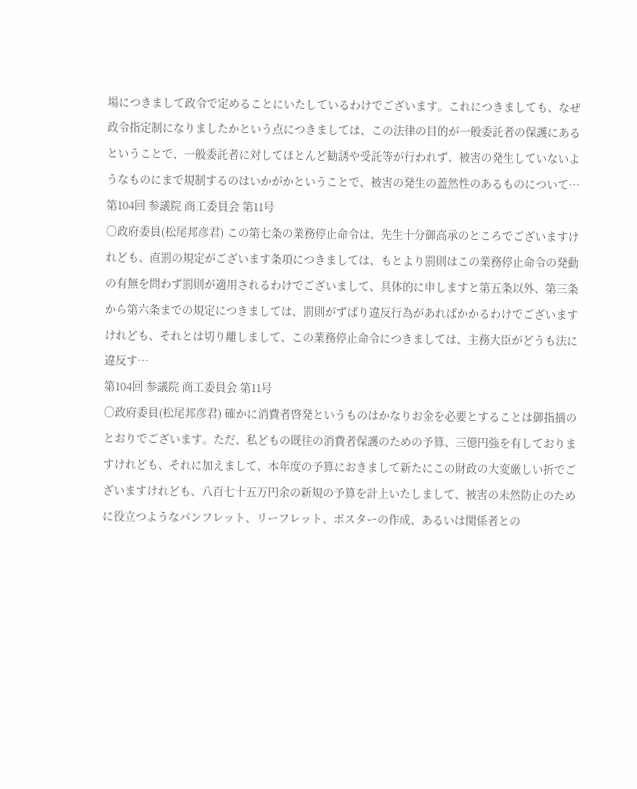場につきまして政令で定めることにいたしているわけでございます。これにつきましても、なぜ政令指定制になりましたかという点につきましては、この法律の目的が一般委託者の保護にあるということで、一般委託者に対してほとんど勧誘や受託等が行われず、被害の発生していないようなものにまで規制するのはいかがかということで、被害の発生の蓋然性のあるものについて…
第104回 参議院 商工委員会 第11号
○政府委員(松尾邦彦君) この第七条の業務停止命令は、先生十分御高承のところでございますけれども、直罰の規定がございます条項につきましては、もとより罰則はこの業務停止命令の発動の有無を問わず罰則が適用されるわけでございまして、具体的に申しますと第五条以外、第三条から第六条までの規定につきましては、罰則がずばり違反行為があればかかるわけでございますけれども、それとは切り離しまして、この業務停止命令につきましては、主務大臣がどうも法に違反す…
第104回 参議院 商工委員会 第11号
○政府委員(松尾邦彦君) 確かに消費者啓発というものはかなりお金を必要とすることは御指摘のとおりでございます。ただ、私どもの既往の消費者保護のための予算、三億円強を有しておりますけれども、それに加えまして、本年度の予算におきまして新たにこの財政の大変厳しい折でございますけれども、八百七十五万円余の新規の予算を計上いたしまして、被害の未然防止のために役立つようなパンフレット、リーフレット、ポスターの作成、あるいは関係者との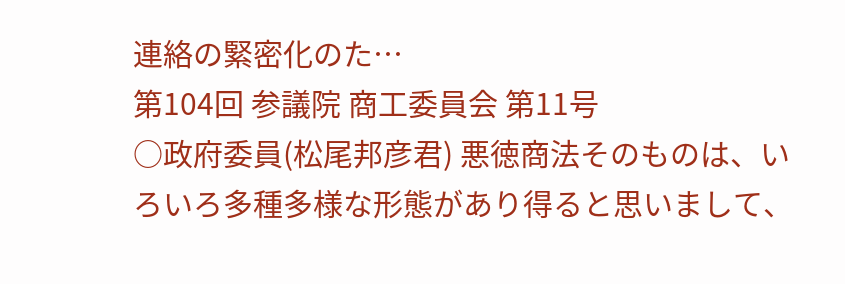連絡の緊密化のた…
第104回 参議院 商工委員会 第11号
○政府委員(松尾邦彦君) 悪徳商法そのものは、いろいろ多種多様な形態があり得ると思いまして、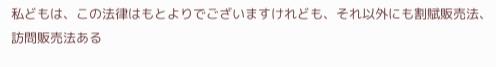私どもは、この法律はもとよりでございますけれども、それ以外にも割賦販売法、訪問販売法ある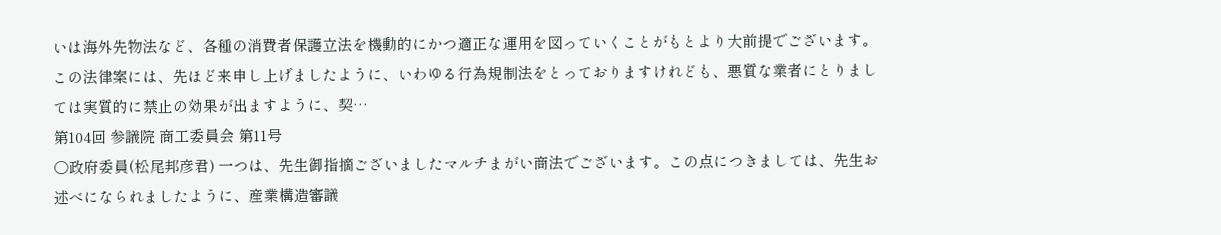いは海外先物法など、各種の消費者保護立法を機動的にかつ適正な運用を図っていくことがもとより大前提でございます。この法律案には、先ほど来申し上げましたように、いわゆる行為規制法をとっておりますけれども、悪質な業者にとりましては実質的に禁止の効果が出ますように、契…
第104回 参議院 商工委員会 第11号
○政府委員(松尾邦彦君) 一つは、先生御指摘ございましたマルチまがい商法でございます。この点につきましては、先生お述べになられましたように、産業構造審議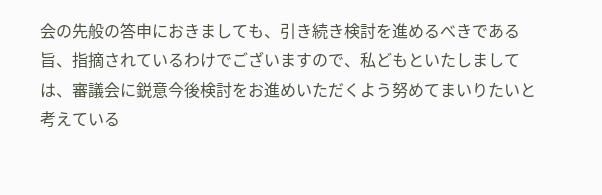会の先般の答申におきましても、引き続き検討を進めるべきである旨、指摘されているわけでございますので、私どもといたしましては、審議会に鋭意今後検討をお進めいただくよう努めてまいりたいと考えている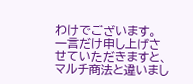わけでございます。 一言だけ申し上げさせていただきますと、マルチ商法と違いまし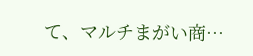て、マルチまがい商…